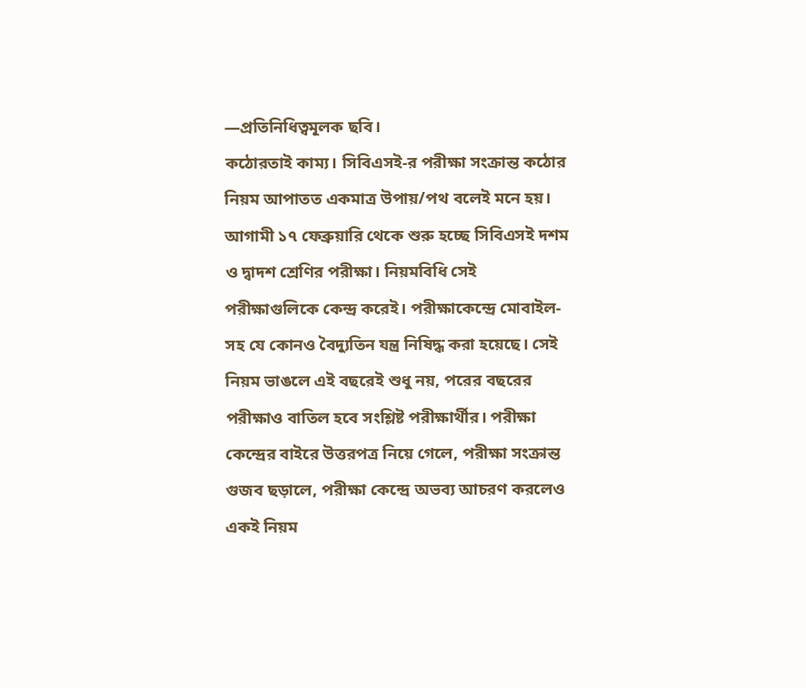—প্রতিনিধিত্বমূলক ছবি।
কঠোরতাই কাম্য। সিবিএসই-র পরীক্ষা সংক্রান্ত কঠোর নিয়ম আপাতত একমাত্র উপায়/পথ বলেই মনে হয়। আগামী ১৭ ফেব্রুয়ারি থেকে শুরু হচ্ছে সিবিএসই দশম ও দ্বাদশ শ্রেণির পরীক্ষা। নিয়মবিধি সেই পরীক্ষাগুলিকে কেন্দ্র করেই। পরীক্ষাকেন্দ্রে মোবাইল-সহ যে কোনও বৈদ্যুতিন যন্ত্র নিষিদ্ধ করা হয়েছে। সেই নিয়ম ভাঙলে এই বছরেই শুধু নয়, পরের বছরের পরীক্ষাও বাতিল হবে সংশ্লিষ্ট পরীক্ষার্থীর। পরীক্ষা কেন্দ্রের বাইরে উত্তরপত্র নিয়ে গেলে, পরীক্ষা সংক্রান্ত গুজব ছড়ালে, পরীক্ষা কেন্দ্রে অভব্য আচরণ করলেও একই নিয়ম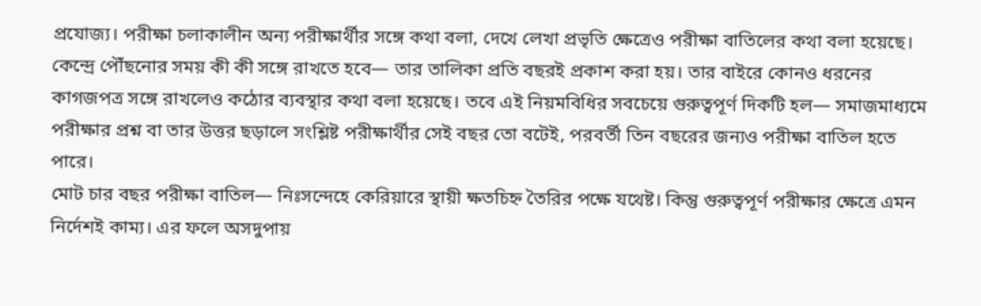প্রযোজ্য। পরীক্ষা চলাকালীন অন্য পরীক্ষার্থীর সঙ্গে কথা বলা, দেখে লেখা প্রভৃতি ক্ষেত্রেও পরীক্ষা বাতিলের কথা বলা হয়েছে। কেন্দ্রে পৌঁছনোর সময় কী কী সঙ্গে রাখতে হবে— তার তালিকা প্রতি বছরই প্রকাশ করা হয়। তার বাইরে কোনও ধরনের কাগজপত্র সঙ্গে রাখলেও কঠোর ব্যবস্থার কথা বলা হয়েছে। তবে এই নিয়মবিধির সবচেয়ে গুরুত্বপূর্ণ দিকটি হল— সমাজমাধ্যমে পরীক্ষার প্রশ্ন বা তার উত্তর ছড়ালে সংশ্লিষ্ট পরীক্ষার্থীর সেই বছর তো বটেই, পরবর্তী তিন বছরের জন্যও পরীক্ষা বাতিল হতে পারে।
মোট চার বছর পরীক্ষা বাতিল— নিঃসন্দেহে কেরিয়ারে স্থায়ী ক্ষতচিহ্ন তৈরির পক্ষে যথেষ্ট। কিন্তু গুরুত্বপূর্ণ পরীক্ষার ক্ষেত্রে এমন নির্দেশই কাম্য। এর ফলে অসদুপায়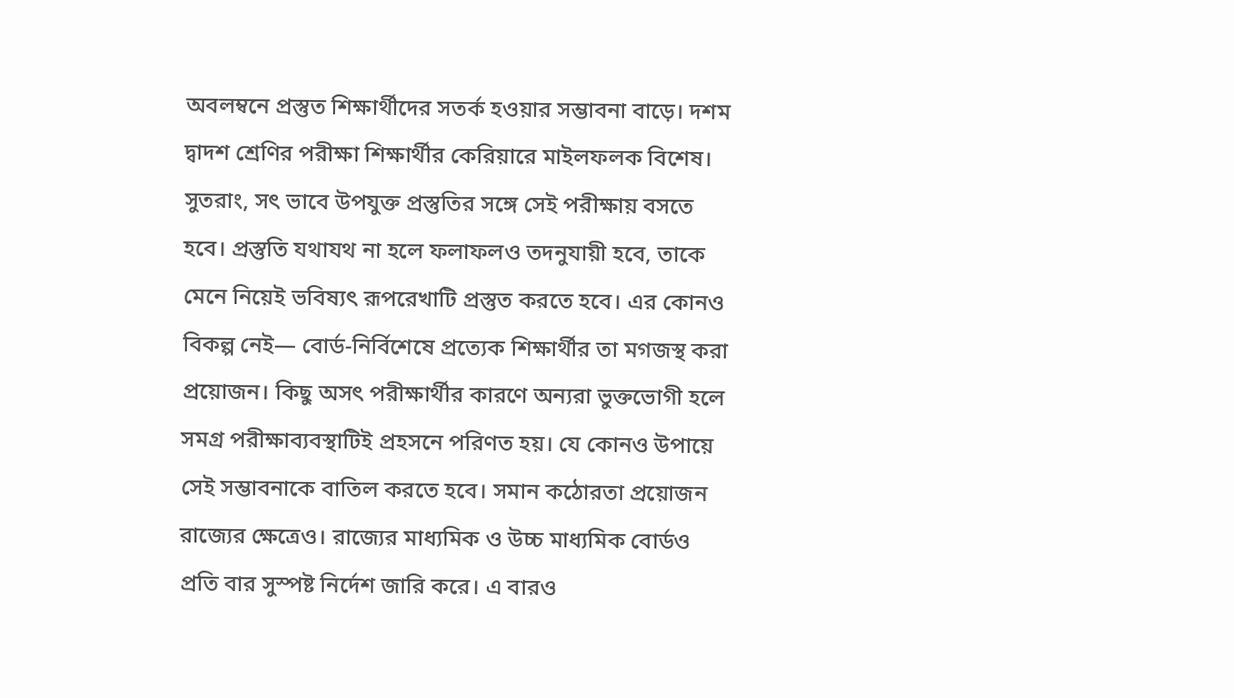অবলম্বনে প্রস্তুত শিক্ষার্থীদের সতর্ক হওয়ার সম্ভাবনা বাড়ে। দশম দ্বাদশ শ্রেণির পরীক্ষা শিক্ষার্থীর কেরিয়ারে মাইলফলক বিশেষ। সুতরাং, সৎ ভাবে উপযুক্ত প্রস্তুতির সঙ্গে সেই পরীক্ষায় বসতে হবে। প্রস্তুতি যথাযথ না হলে ফলাফলও তদনুযায়ী হবে, তাকে মেনে নিয়েই ভবিষ্যৎ রূপরেখাটি প্রস্তুত করতে হবে। এর কোনও বিকল্প নেই— বোর্ড-নির্বিশেষে প্রত্যেক শিক্ষার্থীর তা মগজস্থ করা প্রয়োজন। কিছু অসৎ পরীক্ষার্থীর কারণে অন্যরা ভুক্তভোগী হলে সমগ্র পরীক্ষাব্যবস্থাটিই প্রহসনে পরিণত হয়। যে কোনও উপায়ে সেই সম্ভাবনাকে বাতিল করতে হবে। সমান কঠোরতা প্রয়োজন রাজ্যের ক্ষেত্রেও। রাজ্যের মাধ্যমিক ও উচ্চ মাধ্যমিক বোর্ডও প্রতি বার সুস্পষ্ট নির্দেশ জারি করে। এ বারও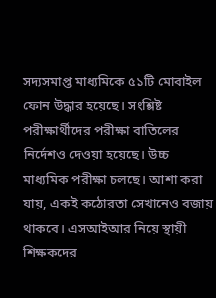সদ্যসমাপ্ত মাধ্যমিকে ৫১টি মোবাইল ফোন উদ্ধার হয়েছে। সংশ্লিষ্ট পরীক্ষার্থীদের পরীক্ষা বাতিলের নির্দেশও দেওয়া হয়েছে। উচ্চ মাধ্যমিক পরীক্ষা চলছে। আশা করা যায়, একই কঠোরতা সেখানেও বজায় থাকবে। এসআইআর নিয়ে স্থায়ী শিক্ষকদের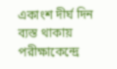একাংশ দীর্ঘ দিন ব্যস্ত থাকায় পরীক্ষাকেন্দ্রে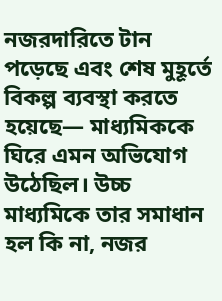নজরদারিতে টান পড়েছে এবং শেষ মুহূর্তে বিকল্প ব্যবস্থা করতে হয়েছে— মাধ্যমিককে ঘিরে এমন অভিযোগ উঠেছিল। উচ্চ মাধ্যমিকে তার সমাধান হল কি না, নজর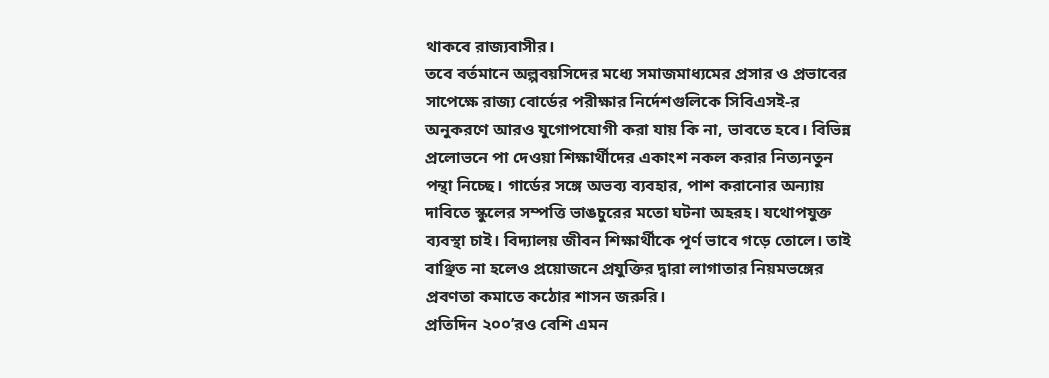থাকবে রাজ্যবাসীর।
তবে বর্তমানে অল্পবয়সিদের মধ্যে সমাজমাধ্যমের প্রসার ও প্রভাবের সাপেক্ষে রাজ্য বোর্ডের পরীক্ষার নির্দেশগুলিকে সিবিএসই-র অনুকরণে আরও যুগোপযোগী করা যায় কি না, ভাবতে হবে। বিভিন্ন প্রলোভনে পা দেওয়া শিক্ষার্থীদের একাংশ নকল করার নিত্যনতুন পন্থা নিচ্ছে। গার্ডের সঙ্গে অভব্য ব্যবহার, পাশ করানোর অন্যায় দাবিতে স্কুলের সম্পত্তি ভাঙচুরের মতো ঘটনা অহরহ। যথোপযুক্ত ব্যবস্থা চাই। বিদ্যালয় জীবন শিক্ষার্থীকে পূর্ণ ভাবে গড়ে তোলে। তাই বাঞ্ছিত না হলেও প্রয়োজনে প্রযুক্তির দ্বারা লাগাতার নিয়মভঙ্গের প্রবণতা কমাতে কঠোর শাসন জরুরি।
প্রতিদিন ২০০’রও বেশি এমন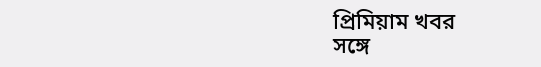প্রিমিয়াম খবর
সঙ্গে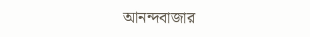আনন্দবাজার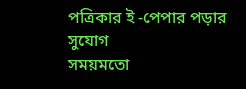পত্রিকার ই -পেপার পড়ার সুযোগ
সময়মতো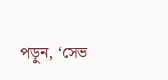পড়ুন, ‘সেভ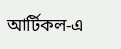আর্টিকল-এ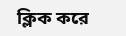ক্লিক করে